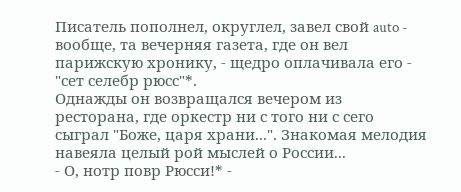Писатель пополнел, округлел, завел свой auto - вообще, та вечерняя газета, где он вел парижскую хронику, - щедро оплачивала его - "сет селебр рюсс"*.
Однажды он возвращался вечером из ресторана, где оркестр ни с того ни с сего сыграл "Боже, царя храни...". Знакомая мелодия навеяла целый рой мыслей о России...
- О, нотр повр Рюсси!* -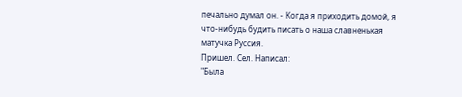печально думал он. - Когда я приходить домой, я что-нибудь будить писать о наша славненькая матучка Руссия.
Пришел. Сел. Написал:
"Была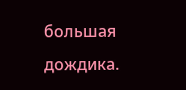большая дождика.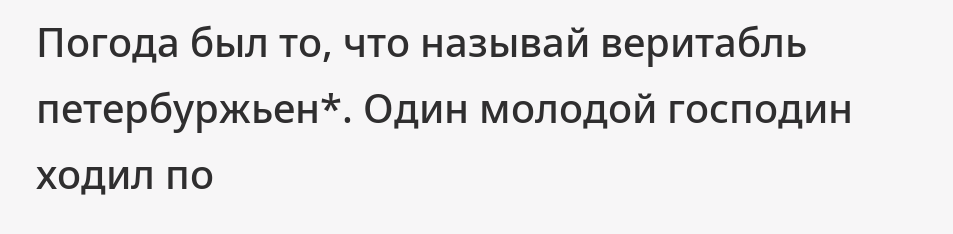Погода был то, что называй веритабль петербуржьен*. Один молодой господин ходил по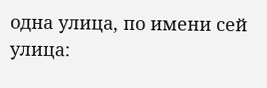одна улица, по имени сей улица: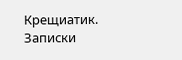Крещиатик.
Записки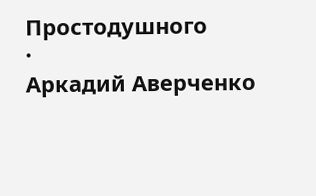Простодушного
·
Аркадий Аверченко